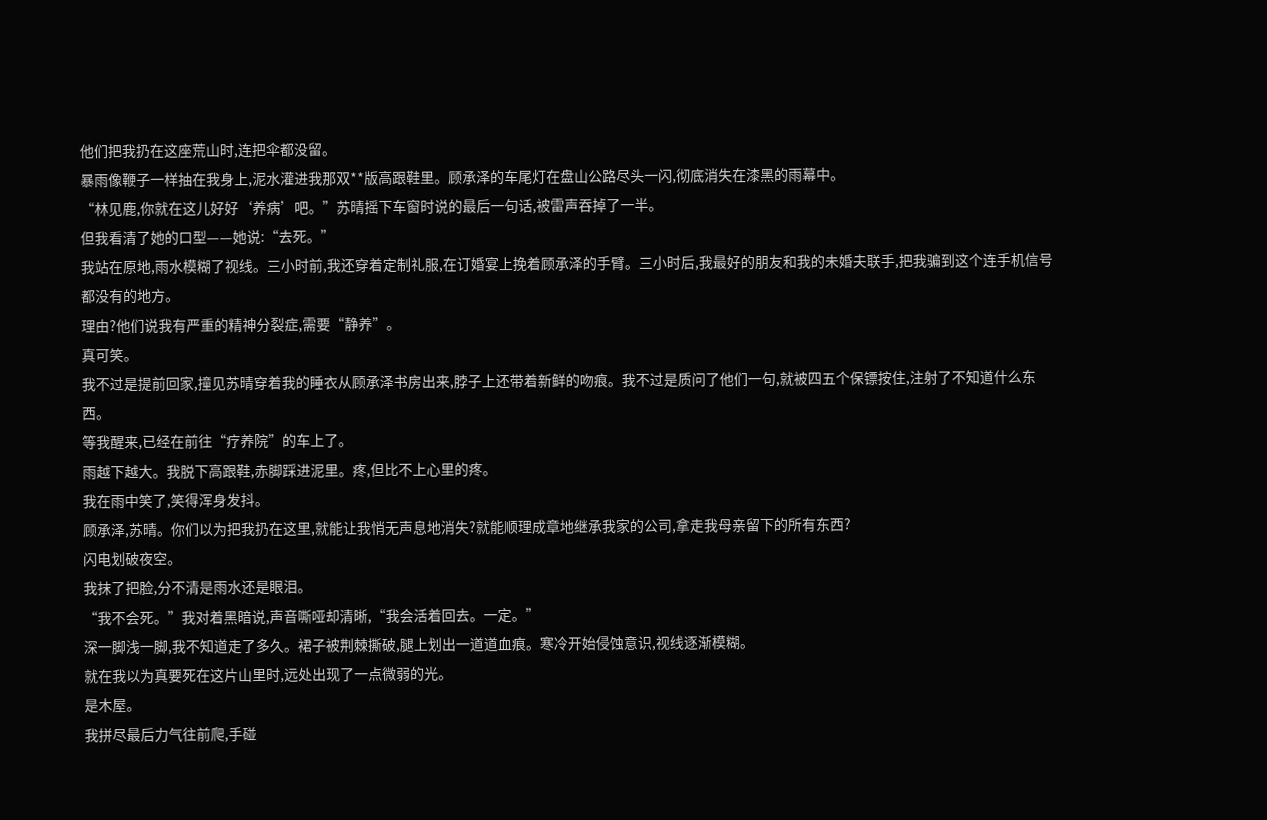他们把我扔在这座荒山时,连把伞都没留。
暴雨像鞭子一样抽在我身上,泥水灌进我那双**版高跟鞋里。顾承泽的车尾灯在盘山公路尽头一闪,彻底消失在漆黑的雨幕中。
“林见鹿,你就在这儿好好‘养病’吧。”苏晴摇下车窗时说的最后一句话,被雷声吞掉了一半。
但我看清了她的口型——她说:“去死。”
我站在原地,雨水模糊了视线。三小时前,我还穿着定制礼服,在订婚宴上挽着顾承泽的手臂。三小时后,我最好的朋友和我的未婚夫联手,把我骗到这个连手机信号都没有的地方。
理由?他们说我有严重的精神分裂症,需要“静养”。
真可笑。
我不过是提前回家,撞见苏晴穿着我的睡衣从顾承泽书房出来,脖子上还带着新鲜的吻痕。我不过是质问了他们一句,就被四五个保镖按住,注射了不知道什么东西。
等我醒来,已经在前往“疗养院”的车上了。
雨越下越大。我脱下高跟鞋,赤脚踩进泥里。疼,但比不上心里的疼。
我在雨中笑了,笑得浑身发抖。
顾承泽,苏晴。你们以为把我扔在这里,就能让我悄无声息地消失?就能顺理成章地继承我家的公司,拿走我母亲留下的所有东西?
闪电划破夜空。
我抹了把脸,分不清是雨水还是眼泪。
“我不会死。”我对着黑暗说,声音嘶哑却清晰,“我会活着回去。一定。”
深一脚浅一脚,我不知道走了多久。裙子被荆棘撕破,腿上划出一道道血痕。寒冷开始侵蚀意识,视线逐渐模糊。
就在我以为真要死在这片山里时,远处出现了一点微弱的光。
是木屋。
我拼尽最后力气往前爬,手碰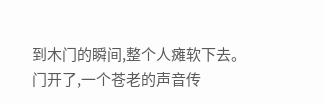到木门的瞬间,整个人瘫软下去。
门开了,一个苍老的声音传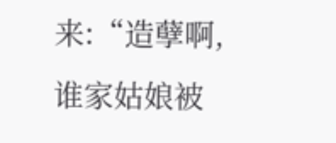来:“造孽啊,谁家姑娘被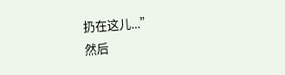扔在这儿...”
然后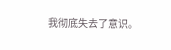我彻底失去了意识。